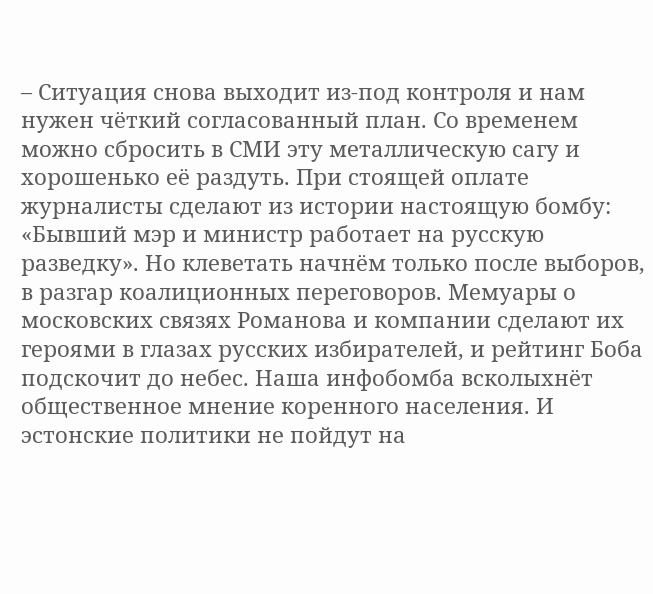– Ситуация снова выходит из-под контроля и нам нужен чёткий согласованный план. Со временем можно сбросить в СМИ эту металлическую сагу и хорошенько её раздуть. При стоящей оплате журналисты сделают из истории настоящую бомбу: «Бывший мэр и министр работает на русскую разведку». Но клеветать начнём только после выборов, в разгар коалиционных переговоров. Мемуары о московских связях Романова и компании сделают их героями в глазах русских избирателей, и рейтинг Боба подскочит до небес. Наша инфобомба всколыхнёт общественное мнение коренного населения. И эстонские политики не пойдут на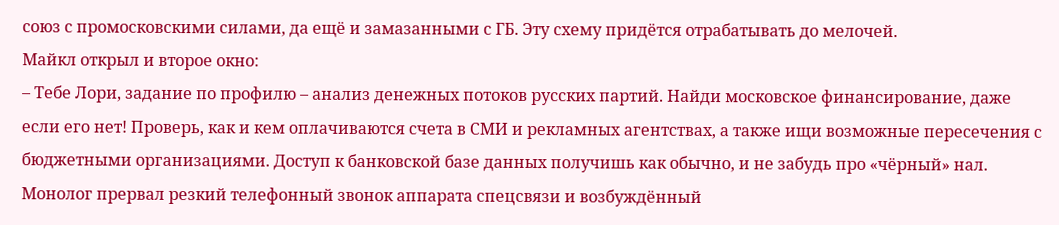союз с промосковскими силами, да ещё и замазанными с ГБ. Эту схему придётся отрабатывать до мелочей.
Майкл открыл и второе окно:
– Тебе Лори, задание по профилю – анализ денежных потоков русских партий. Найди московское финансирование, даже если его нет! Проверь, как и кем оплачиваются счета в СМИ и рекламных агентствах, а также ищи возможные пересечения с бюджетными организациями. Доступ к банковской базе данных получишь как обычно, и не забудь про «чёрный» нал.
Монолог прервал резкий телефонный звонок аппарата спецсвязи и возбуждённый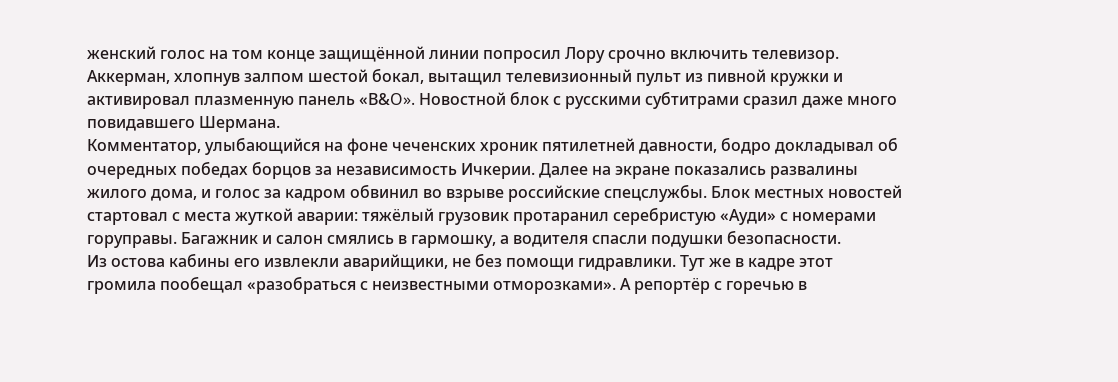женский голос на том конце защищённой линии попросил Лору срочно включить телевизор. Аккерман, хлопнув залпом шестой бокал, вытащил телевизионный пульт из пивной кружки и активировал плазменную панель «В&O». Новостной блок с русскими субтитрами сразил даже много повидавшего Шермана.
Комментатор, улыбающийся на фоне чеченских хроник пятилетней давности, бодро докладывал об очередных победах борцов за независимость Ичкерии. Далее на экране показались развалины жилого дома, и голос за кадром обвинил во взрыве российские спецслужбы. Блок местных новостей стартовал с места жуткой аварии: тяжёлый грузовик протаранил серебристую «Ауди» с номерами горуправы. Багажник и салон смялись в гармошку, а водителя спасли подушки безопасности.
Из остова кабины его извлекли аварийщики, не без помощи гидравлики. Тут же в кадре этот громила пообещал «разобраться с неизвестными отморозками». А репортёр с горечью в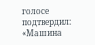голосе подтвердил:
«Машина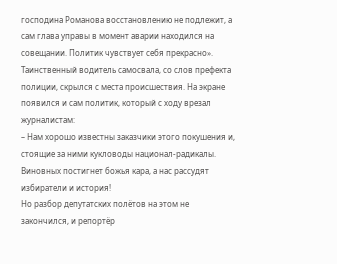господина Романова восстановлению не подлежит, а сам глава управы в момент аварии находился на совещании. Политик чувствует себя прекрасно».
Таинственный водитель самосвала, со слов префекта полиции, скрылся с места происшествия. На экране появился и сам политик, который с ходу врезал журналистам:
– Нам хорошо известны заказчики этого покушения и, стоящие за ними кукловоды национал-радикалы. Виновных постигнет божья кара, а нас рассудят избиратели и история!
Но разбор депутатских полётов на этом не закончился, и репортёр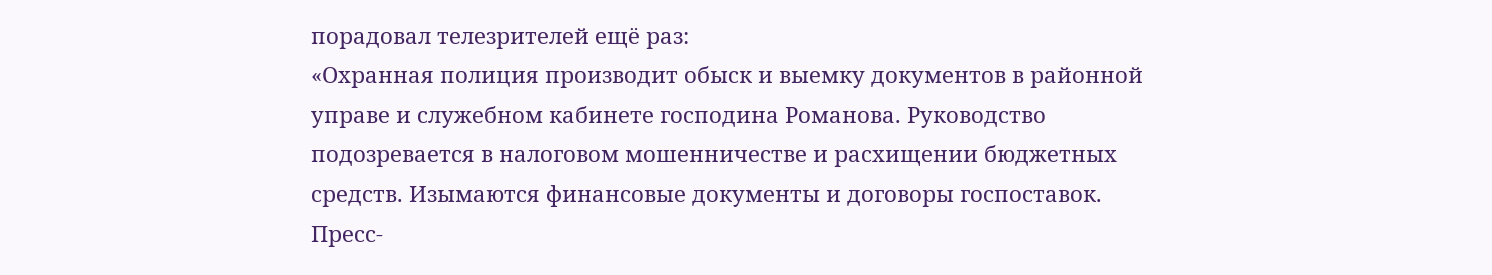порадовал телезрителей ещё раз:
«Охранная полиция производит обыск и выемку документов в районной управе и служебном кабинете господина Романова. Руководство подозревается в налоговом мошенничестве и расхищении бюджетных средств. Изымаются финансовые документы и договоры госпоставок. Пресс-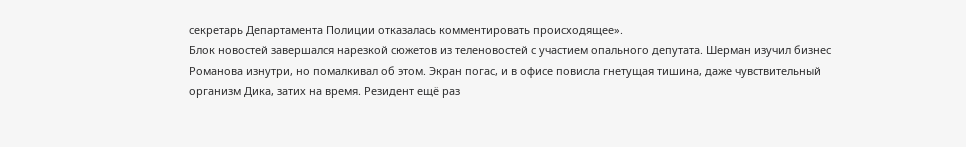секретарь Департамента Полиции отказалась комментировать происходящее».
Блок новостей завершался нарезкой сюжетов из теленовостей с участием опального депутата. Шерман изучил бизнес Романова изнутри, но помалкивал об этом. Экран погас, и в офисе повисла гнетущая тишина, даже чувствительный организм Дика, затих на время. Резидент ещё раз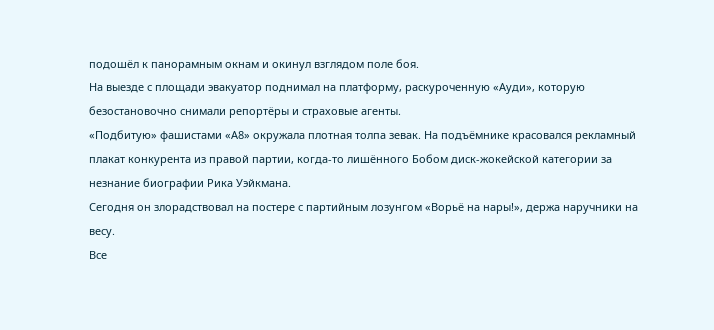подошёл к панорамным окнам и окинул взглядом поле боя.
На выезде с площади эвакуатор поднимал на платформу, раскуроченную «Ауди», которую безостановочно снимали репортёры и страховые агенты.
«Подбитую» фашистами «А8» окружала плотная толпа зевак. На подъёмнике красовался рекламный плакат конкурента из правой партии, когда-то лишённого Бобом диск-жокейской категории за незнание биографии Рика Уэйкмана.
Сегодня он злорадствовал на постере с партийным лозунгом «Ворьё на нары!», держа наручники на весу.
Все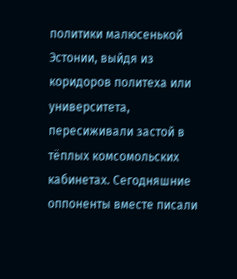политики малюсенькой Эстонии, выйдя из коридоров политеха или университета, пересиживали застой в тёплых комсомольских кабинетах. Сегодняшние оппоненты вместе писали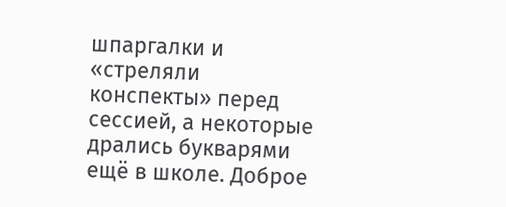шпаргалки и «стреляли конспекты» перед сессией, а некоторые дрались букварями ещё в школе. Доброе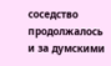соседство продолжалось и за думскими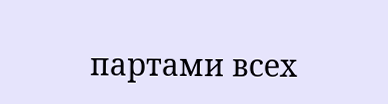партами всех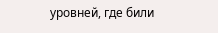уровней, где били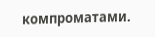компроматами.